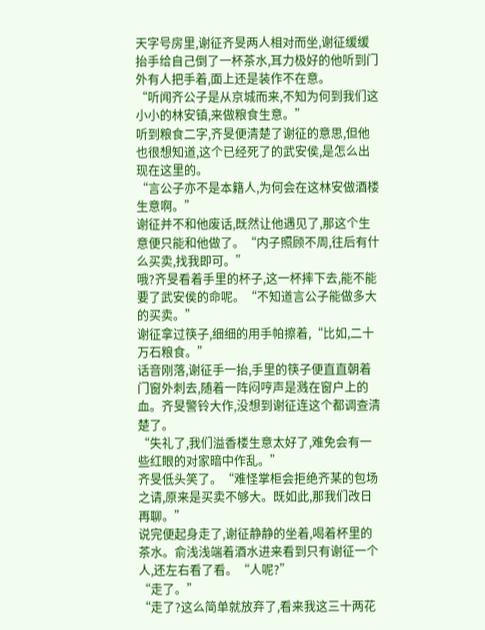天字号房里,谢征齐旻两人相对而坐,谢征缓缓抬手给自己倒了一杯茶水,耳力极好的他听到门外有人把手着,面上还是装作不在意。
“听闻齐公子是从京城而来,不知为何到我们这小小的林安镇,来做粮食生意。”
听到粮食二字,齐旻便清楚了谢征的意思,但他也很想知道,这个已经死了的武安侯,是怎么出现在这里的。
“言公子亦不是本籍人,为何会在这林安做酒楼生意啊。”
谢征并不和他废话,既然让他遇见了,那这个生意便只能和他做了。“内子照顾不周,往后有什么买卖,找我即可。”
哦?齐旻看着手里的杯子,这一杯摔下去,能不能要了武安侯的命呢。“不知道言公子能做多大的买卖。”
谢征拿过筷子,细细的用手帕擦着,“比如,二十万石粮食。”
话音刚落,谢征手一抬,手里的筷子便直直朝着门窗外刺去,随着一阵闷哼声是溅在窗户上的血。齐旻警铃大作,没想到谢征连这个都调查清楚了。
“失礼了,我们溢香楼生意太好了,难免会有一些红眼的对家暗中作乱。”
齐旻低头笑了。“难怪掌柜会拒绝齐某的包场之请,原来是买卖不够大。既如此,那我们改日再聊。”
说完便起身走了,谢征静静的坐着,喝着杯里的茶水。俞浅浅端着酒水进来看到只有谢征一个人,还左右看了看。“人呢?”
“走了。”
“走了?这么简单就放弃了,看来我这三十两花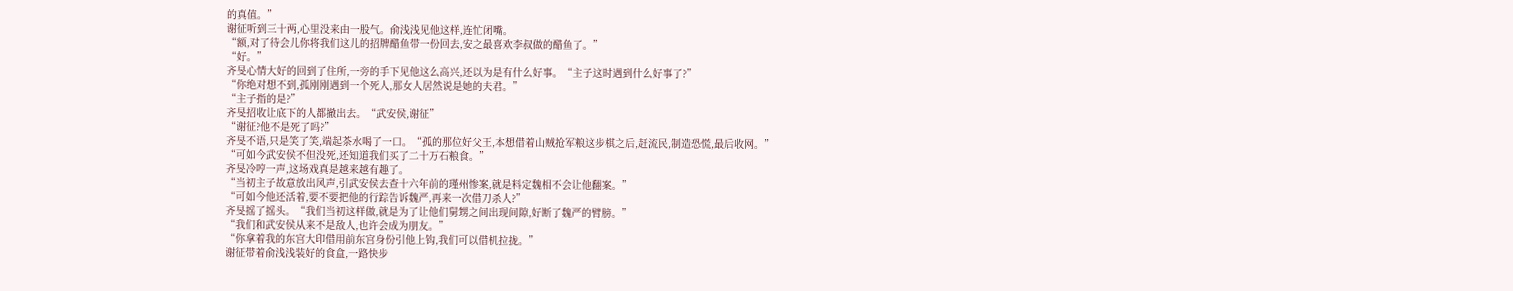的真值。”
谢征听到三十两,心里没来由一股气。俞浅浅见他这样,连忙闭嘴。
“额,对了待会儿你将我们这儿的招牌醋鱼带一份回去,安之最喜欢李叔做的醋鱼了。”
“好。”
齐旻心情大好的回到了住所,一旁的手下见他这么高兴,还以为是有什么好事。“主子这时遇到什么好事了?”
“你绝对想不到,孤刚刚遇到一个死人,那女人居然说是她的夫君。”
“主子指的是?”
齐旻招收让底下的人都撤出去。“武安侯,谢征”
“谢征?他不是死了吗?”
齐旻不语,只是笑了笑,端起茶水喝了一口。“孤的那位好父王,本想借着山贼抢军粮这步棋之后,赶流民,制造恐慌,最后收网。”
“可如今武安侯不但没死,还知道我们买了二十万石粮食。”
齐旻冷哼一声,这场戏真是越来越有趣了。
“当初主子故意放出风声,引武安侯去查十六年前的瑾州惨案,就是料定魏相不会让他翻案。”
“可如今他还活着,要不要把他的行踪告诉魏严,再来一次借刀杀人?”
齐旻摇了摇头。“我们当初这样做,就是为了让他们舅甥之间出现间隙,好断了魏严的臂膀。”
“我们和武安侯从来不是敌人,也许会成为朋友。”
“你拿着我的东宫大印借用前东宫身份引他上钩,我们可以借机拉拢。”
谢征带着俞浅浅装好的食盒,一路快步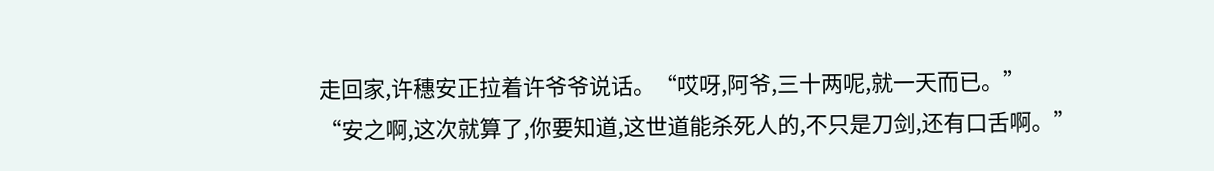走回家,许穗安正拉着许爷爷说话。“哎呀,阿爷,三十两呢,就一天而已。”
“安之啊,这次就算了,你要知道,这世道能杀死人的,不只是刀剑,还有口舌啊。”